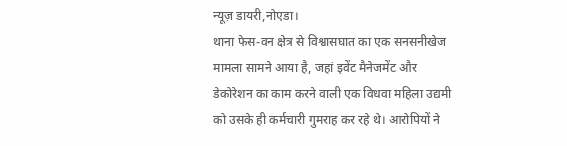न्यूज़ डायरी,नोएडा।
थाना फेस-वन क्षेत्र से विश्वासघात का एक सनसनीखेज मामला सामने आया है, जहां इवेंट मैनेजमेंट और डेकोरेशन का काम करने वाली एक विधवा महिला उद्यमी को उसके ही कर्मचारी गुमराह कर रहे थे। आरोपियों ने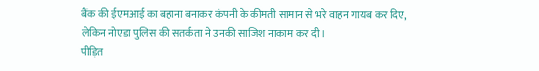बैंक की ईएमआई का बहाना बनाकर कंपनी के कीमती सामान से भरे वाहन गायब कर दिए, लेकिन नोएडा पुलिस की सतर्कता ने उनकी साजिश नाकाम कर दी।
पीड़ित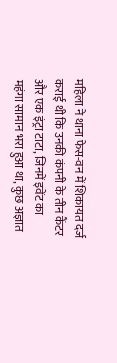महिला ने थाना फेस-वन में शिकायत दर्ज कराई थी कि उनकी कंपनी के तीन कैंटर और एक इंट्रा टाटा, जिनमें इवेंट का महंगा सामान भरा हुआ था, कुछ अज्ञात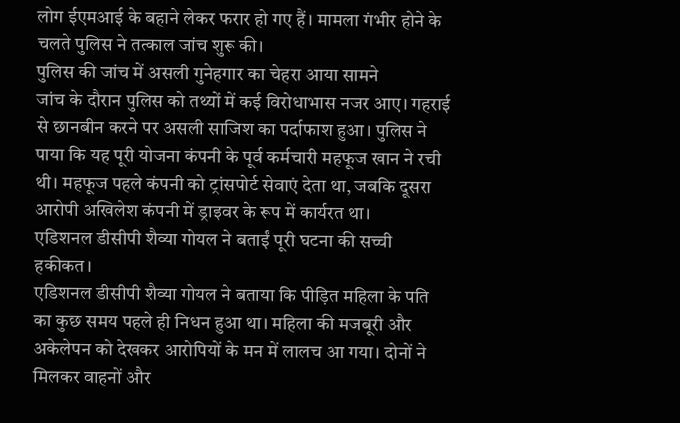लोग ईएमआई के बहाने लेकर फरार हो गए हैं। मामला गंभीर होने के चलते पुलिस ने तत्काल जांच शुरू की।
पुलिस की जांच में असली गुनेहगार का चेहरा आया सामने
जांच के दौरान पुलिस को तथ्यों में कई विरोधाभास नजर आए। गहराई से छानबीन करने पर असली साजिश का पर्दाफाश हुआ। पुलिस ने पाया कि यह पूरी योजना कंपनी के पूर्व कर्मचारी महफूज खान ने रची थी। महफूज पहले कंपनी को ट्रांसपोर्ट सेवाएं देता था, जबकि दूसरा आरोपी अखिलेश कंपनी में ड्राइवर के रूप में कार्यरत था।
एडिशनल डीसीपी शैव्या गोयल ने बताईं पूरी घटना की सच्ची हकीकत।
एडिशनल डीसीपी शैव्या गोयल ने बताया कि पीड़ित महिला के पति का कुछ समय पहले ही निधन हुआ था। महिला की मजबूरी और अकेलेपन को देखकर आरोपियों के मन में लालच आ गया। दोनों ने मिलकर वाहनों और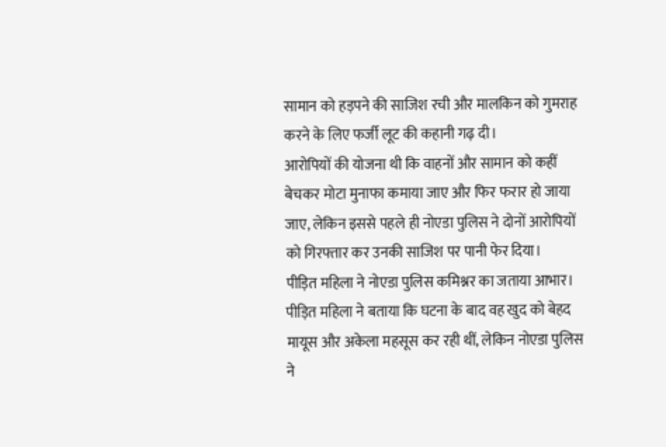सामान को हड़पने की साजिश रची और मालकिन को गुमराह करने के लिए फर्जी लूट की कहानी गढ़ दी।
आरोपियों की योजना थी कि वाहनों और सामान को कहीं बेचकर मोटा मुनाफा कमाया जाए और फिर फरार हो जाया जाए, लेकिन इससे पहले ही नोएडा पुलिस ने दोनों आरोपियों को गिरफ्तार कर उनकी साजिश पर पानी फेर दिया।
पीड़ित महिला ने नोएडा पुलिस कमिश्नर का जताया आभार।
पीड़ित महिला ने बताया कि घटना के बाद वह खुद को बेहद मायूस और अकेला महसूस कर रही थीं, लेकिन नोएडा पुलिस ने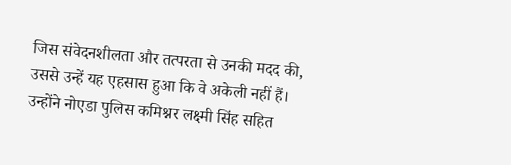जिस संवेदनशीलता और तत्परता से उनकी मदद की, उससे उन्हें यह एहसास हुआ कि वे अकेली नहीं हैं। उन्होंने नोएडा पुलिस कमिश्नर लक्ष्मी सिंह सहित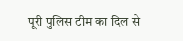पूरी पुलिस टीम का दिल से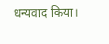धन्यवाद किया।